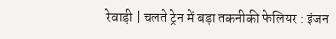रेवाड़ी | चलते ट्रेन में बड़ा तकनीकी फेलियर : इंजन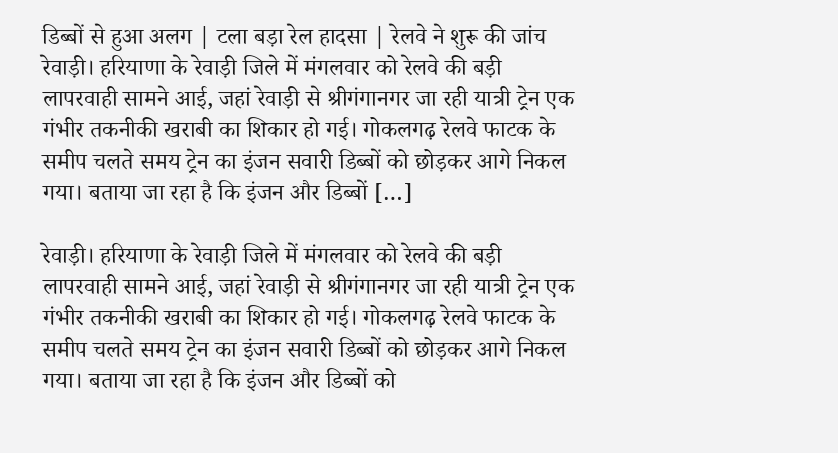डिब्बों से हुआ अलग | टला बड़ा रेल हादसा | रेलवे ने शुरू की जांच
रेवाड़ी। हरियाणा के रेवाड़ी जिले में मंगलवार को रेलवे की बड़ी लापरवाही सामने आई, जहां रेवाड़ी से श्रीगंगानगर जा रही यात्री ट्रेन एक गंभीर तकनीकी खराबी का शिकार हो गई। गोकलगढ़ रेलवे फाटक के समीप चलते समय ट्रेन का इंजन सवारी डिब्बों को छोड़कर आगे निकल गया। बताया जा रहा है कि इंजन और डिब्बों […]

रेवाड़ी। हरियाणा के रेवाड़ी जिले में मंगलवार को रेलवे की बड़ी लापरवाही सामने आई, जहां रेवाड़ी से श्रीगंगानगर जा रही यात्री ट्रेन एक गंभीर तकनीकी खराबी का शिकार हो गई। गोकलगढ़ रेलवे फाटक के समीप चलते समय ट्रेन का इंजन सवारी डिब्बों को छोड़कर आगे निकल गया। बताया जा रहा है कि इंजन और डिब्बों को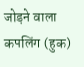जोड़ने वाला कपलिंग (हुक)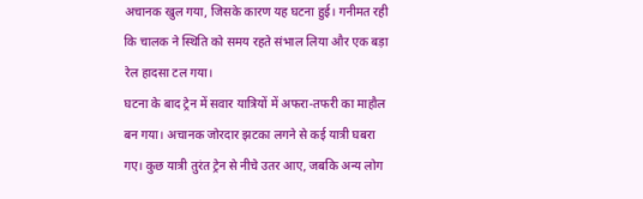अचानक खुल गया, जिसके कारण यह घटना हुई। गनीमत रही कि चालक ने स्थिति को समय रहते संभाल लिया और एक बड़ा रेल हादसा टल गया।
घटना के बाद ट्रेन में सवार यात्रियों में अफरा-तफरी का माहौल बन गया। अचानक जोरदार झटका लगने से कई यात्री घबरा गए। कुछ यात्री तुरंत ट्रेन से नीचे उतर आए, जबकि अन्य लोग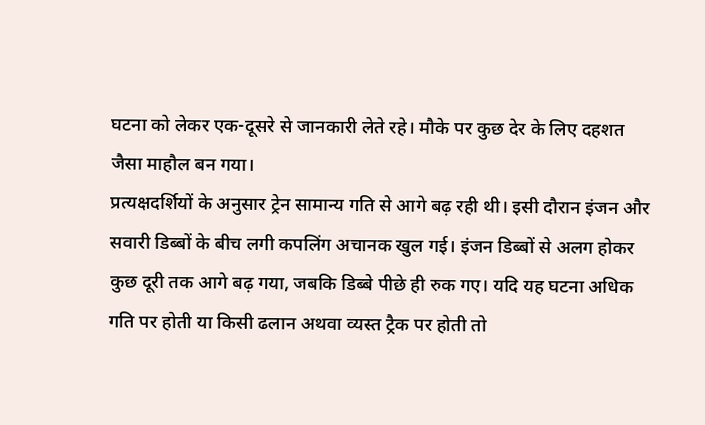घटना को लेकर एक-दूसरे से जानकारी लेते रहे। मौके पर कुछ देर के लिए दहशत जैसा माहौल बन गया।
प्रत्यक्षदर्शियों के अनुसार ट्रेन सामान्य गति से आगे बढ़ रही थी। इसी दौरान इंजन और सवारी डिब्बों के बीच लगी कपलिंग अचानक खुल गई। इंजन डिब्बों से अलग होकर कुछ दूरी तक आगे बढ़ गया, जबकि डिब्बे पीछे ही रुक गए। यदि यह घटना अधिक गति पर होती या किसी ढलान अथवा व्यस्त ट्रैक पर होती तो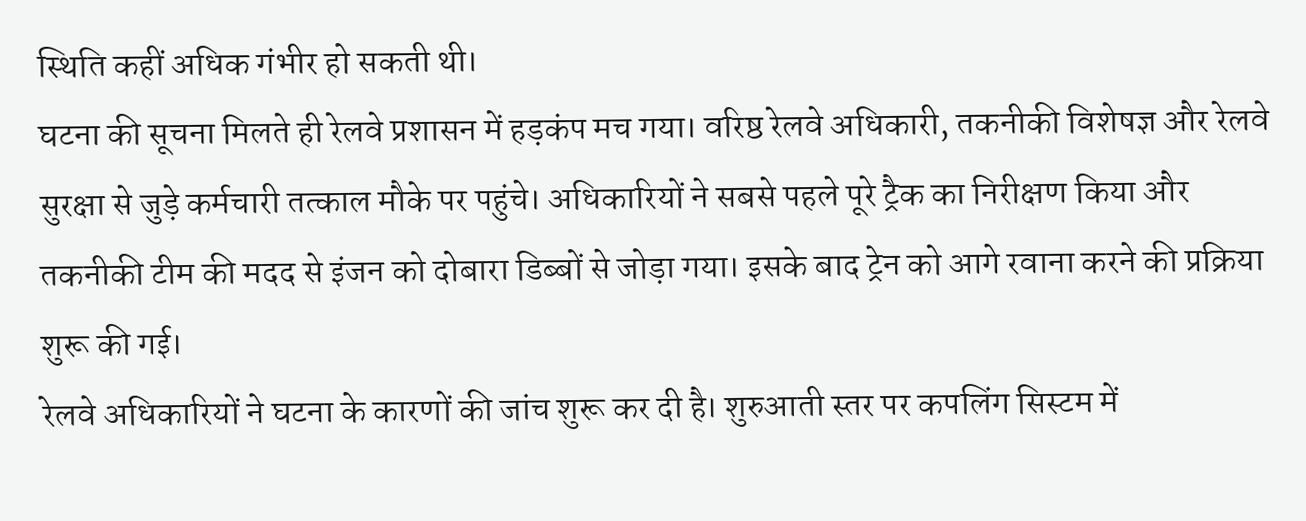स्थिति कहीं अधिक गंभीर हो सकती थी।
घटना की सूचना मिलते ही रेलवे प्रशासन में हड़कंप मच गया। वरिष्ठ रेलवे अधिकारी, तकनीकी विशेषज्ञ और रेलवे सुरक्षा से जुड़े कर्मचारी तत्काल मौके पर पहुंचे। अधिकारियों ने सबसे पहले पूरे ट्रैक का निरीक्षण किया और तकनीकी टीम की मदद से इंजन को दोबारा डिब्बों से जोड़ा गया। इसके बाद ट्रेन को आगे रवाना करने की प्रक्रिया शुरू की गई।
रेलवे अधिकारियों ने घटना के कारणों की जांच शुरू कर दी है। शुरुआती स्तर पर कपलिंग सिस्टम में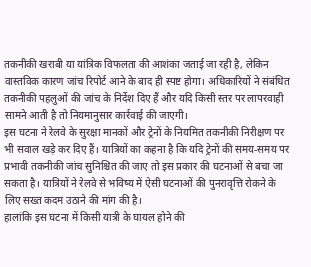तकनीकी खराबी या यांत्रिक विफलता की आशंका जताई जा रही है, लेकिन वास्तविक कारण जांच रिपोर्ट आने के बाद ही स्पष्ट होगा। अधिकारियों ने संबंधित तकनीकी पहलुओं की जांच के निर्देश दिए हैं और यदि किसी स्तर पर लापरवाही सामने आती है तो नियमानुसार कार्रवाई की जाएगी।
इस घटना ने रेलवे के सुरक्षा मानकों और ट्रेनों के नियमित तकनीकी निरीक्षण पर भी सवाल खड़े कर दिए हैं। यात्रियों का कहना है कि यदि ट्रेनों की समय-समय पर प्रभावी तकनीकी जांच सुनिश्चित की जाए तो इस प्रकार की घटनाओं से बचा जा सकता है। यात्रियों ने रेलवे से भविष्य में ऐसी घटनाओं की पुनरावृत्ति रोकने के लिए सख्त कदम उठाने की मांग की है।
हालांकि इस घटना में किसी यात्री के घायल होने की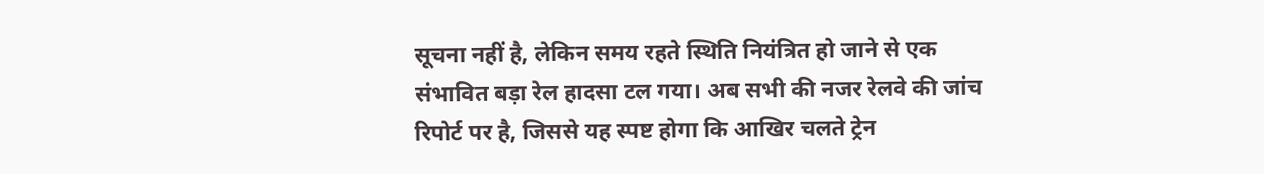सूचना नहीं है, लेकिन समय रहते स्थिति नियंत्रित हो जाने से एक संभावित बड़ा रेल हादसा टल गया। अब सभी की नजर रेलवे की जांच रिपोर्ट पर है, जिससे यह स्पष्ट होगा कि आखिर चलते ट्रेन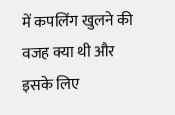में कपलिंग खुलने की वजह क्या थी और इसके लिए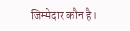जिम्मेदार कौन है।